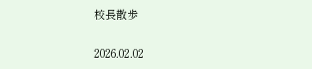校長散歩

2026.02.02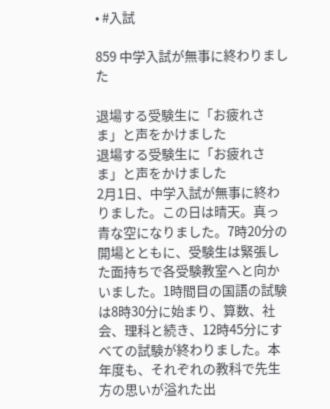• #入試

859 中学入試が無事に終わりました

退場する受験生に「お疲れさま」と声をかけました
退場する受験生に「お疲れさま」と声をかけました
2月1日、中学入試が無事に終わりました。この日は晴天。真っ青な空になりました。7時20分の開場とともに、受験生は緊張した面持ちで各受験教室へと向かいました。1時間目の国語の試験は8時30分に始まり、算数、社会、理科と続き、12時45分にすべての試験が終わりました。本年度も、それぞれの教科で先生方の思いが溢れた出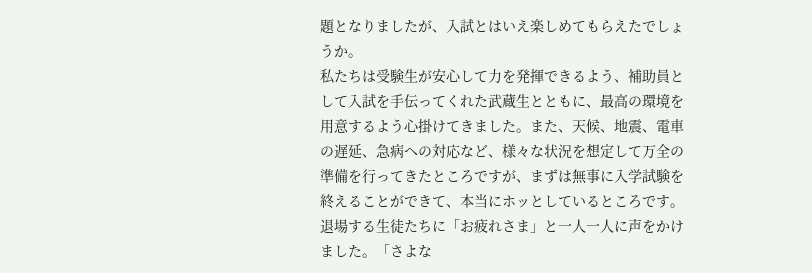題となりましたが、入試とはいえ楽しめてもらえたでしょうか。
私たちは受験生が安心して力を発揮できるよう、補助員として入試を手伝ってくれた武蔵生とともに、最高の環境を用意するよう心掛けてきました。また、天候、地震、電車の遅延、急病への対応など、様々な状況を想定して万全の準備を行ってきたところですが、まずは無事に入学試験を終えることができて、本当にホッとしているところです。
退場する生徒たちに「お疲れさま」と一人一人に声をかけました。「さよな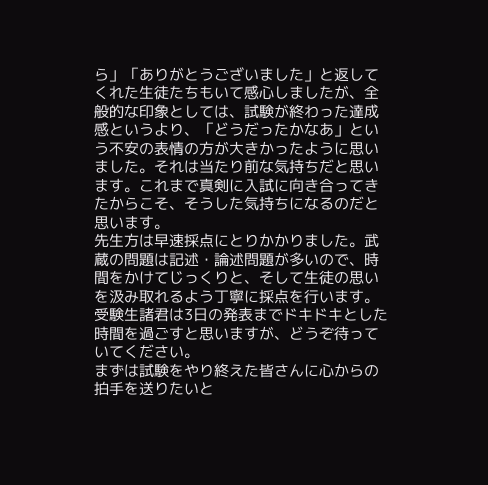ら」「ありがとうございました」と返してくれた生徒たちもいて感心しましたが、全般的な印象としては、試験が終わった達成感というより、「どうだったかなあ」という不安の表情の方が大きかったように思いました。それは当たり前な気持ちだと思います。これまで真剣に入試に向き合ってきたからこそ、そうした気持ちになるのだと思います。
先生方は早速採点にとりかかりました。武蔵の問題は記述・論述問題が多いので、時間をかけてじっくりと、そして生徒の思いを汲み取れるよう丁寧に採点を行います。受験生諸君は3日の発表までドキドキとした時間を過ごすと思いますが、どうぞ待っていてください。
まずは試験をやり終えた皆さんに心からの拍手を送りたいと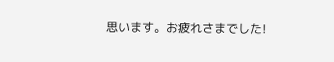思います。お疲れさまでした!